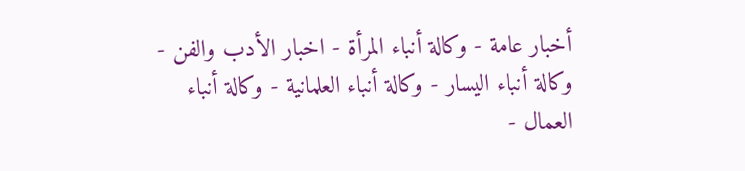أخبار عامة - وكالة أنباء المرأة - اخبار الأدب والفن - وكالة أنباء اليسار - وكالة أنباء العلمانية - وكالة أنباء العمال -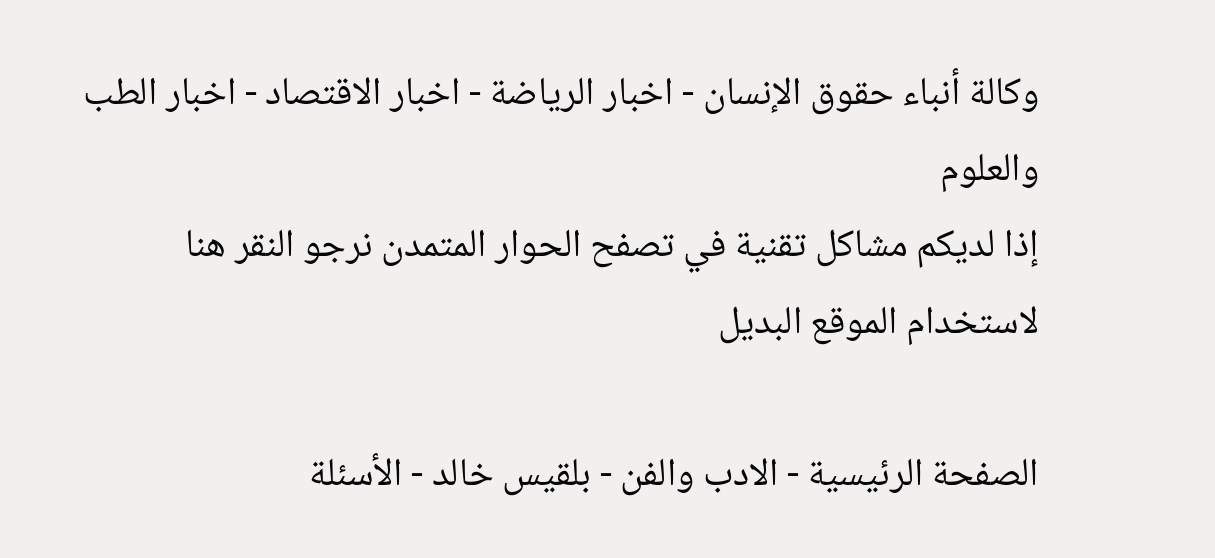وكالة أنباء حقوق الإنسان - اخبار الرياضة - اخبار الاقتصاد - اخبار الطب والعلوم
إذا لديكم مشاكل تقنية في تصفح الحوار المتمدن نرجو النقر هنا لاستخدام الموقع البديل

الصفحة الرئيسية - الادب والفن - بلقيس خالد - الأسئلة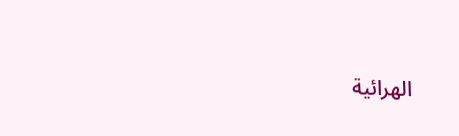الهرائية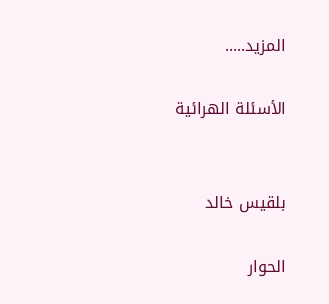المزيد.....

الأسئلة الهرائية


بلقيس خالد

الحوار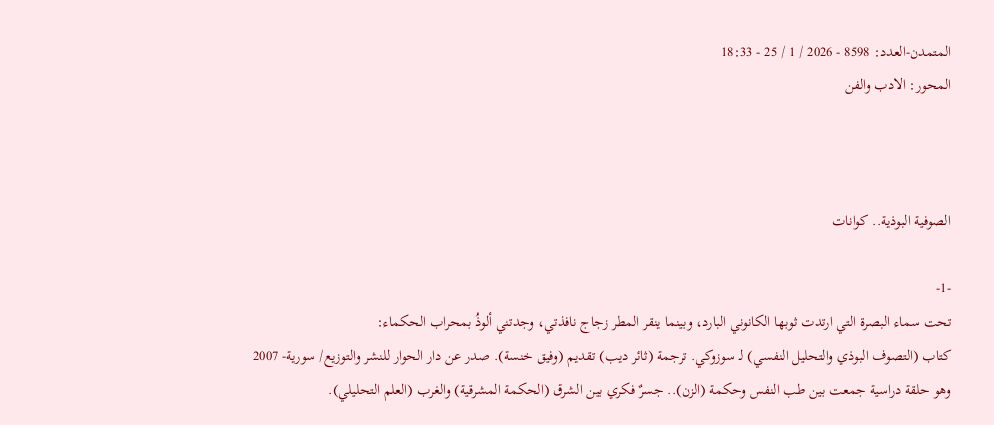المتمدن-العدد: 8598 - 2026 / 1 / 25 - 18:33
المحور: الادب والفن



الصوفية البوذية.. كوانات

-1-
تحت سماء البصرة التي ارتدت ثوبها الكانوني البارد، وبينما ينقر المطر زجاج نافذتي، وجدتني ألوذُ بمحراب الحكماء:
كتاب (التصوف البوذي والتحليل النفسي) لـ سوزوكي. ترجمة (ثائر ديب) تقديم (وفيق خنسة). صدر عن دار الحوار للنشر والتوزيع/ سورية- 2007
وهو حلقة دراسية جمعت بين طب النفس وحكمة (الزن).. جسرٌ فكري بين الشرق (الحكمة المشرقية) والغرب (العلم التحليلي).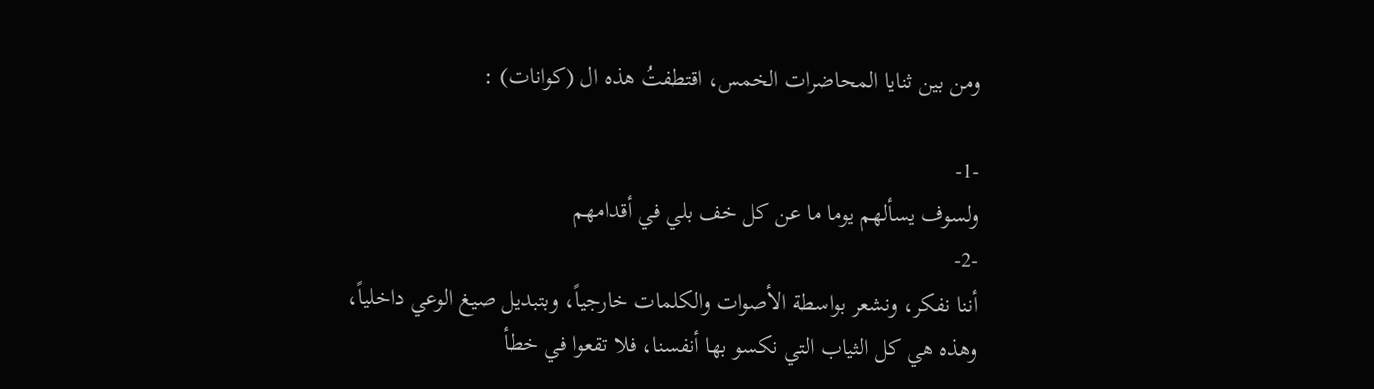ومن بين ثنايا المحاضرات الخمس، اقتطفتُ هذه ال (كوانات) :

-1-
ولسوف يسألهم يوما ما عن كل خف بلي في أقدامهم
-2-
أننا نفكر، ونشعر بواسطة الأصوات والكلمات خارجياً، وبتبديل صيغ الوعي داخلياً،
وهذه هي كل الثياب التي نكسو بها أنفسنا، فلا تقعوا في خطأ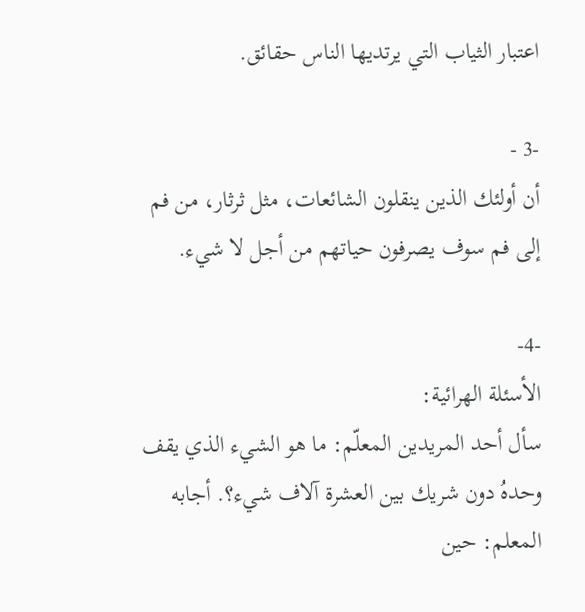اعتبار الثياب التي يرتديها الناس حقائق.

-3 -
أن أولئك الذين ينقلون الشائعات، مثل ثرثار، من فم إلى فم سوف يصرفون حياتهم من أجل لا شيء.

-4-
الأسئلة الهرائية:
سأل أحد المريدين المعلّم: ما هو الشيء الذي يقف وحدهُ دون شريك بين العشرة آلاف شيء؟. أجابه المعلم: حين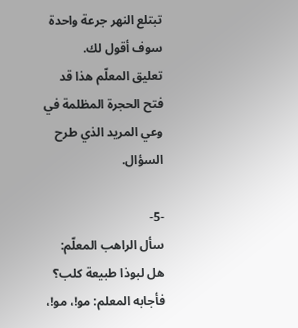تبتلع النهر جرعة واحدة سوف أقول لك.
تعليق المعلّم هذا قد فتح الحجرة المظلمة في وعي المريد الذي طرح السؤال.

-5-
سأل الراهب المعلّم: هل لبوذا طبيعة كلب؟ فأجابه المعلم: مو!، مو!،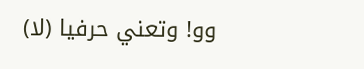وو! وتعني حرفيا (لا)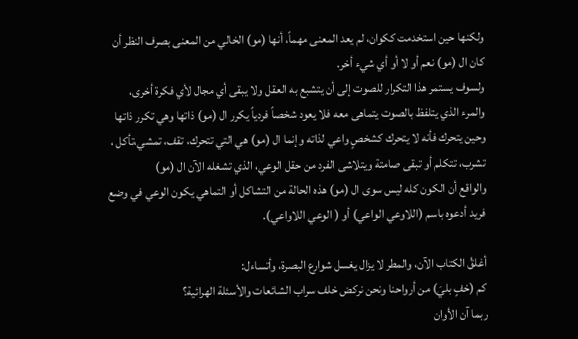ولكنها حين استخدمت ككوان، لم يعد المعنى مهماً، أنها (مو) الخالي من المعنى بصرف النظر أن كان ال (مو) نعم أو لا أو أي شيء أخر.
ولسوف يستمر هذا التكرار للصوت إلى أن يتشبع به العقل ولا يبقى أي مجال لأي فكرة أخرى، والمرء الذي يتلفظ بالصوت يتماهى معه فلا يعود شخصاً فردياً يكرر ال (مو) ذاتها وهي تكرر ذاتها
وحين يتحرك فأنه لا يتحرك كشخصٍ واعي لذاته وإنما ال (مو) هي التي تتحرك، تقف، تمشي،تأكل ، تشرب، تتكلم أو تبقى صامتة ويتلاشى الفرد من حقل الوعي، الذي تشغله الآن ال (مو)
والواقع أن الكون كله ليس سوى ال (مو) هذه الحالة من التشاكل أو التماهي يكون الوعي في وضع فريد أدعوه باسم (اللاوعي الواعي) أو ( الوعي اللاواعي).

أغلقُ الكتاب الآن، والمطر لا يزال يغسل شوارع البصرة، وأتساءل:
كم (خفٍ بليَ) من أرواحنا ونحن نركض خلف سراب الشائعات والأسئلة الهرائية؟
ربما آن الأوان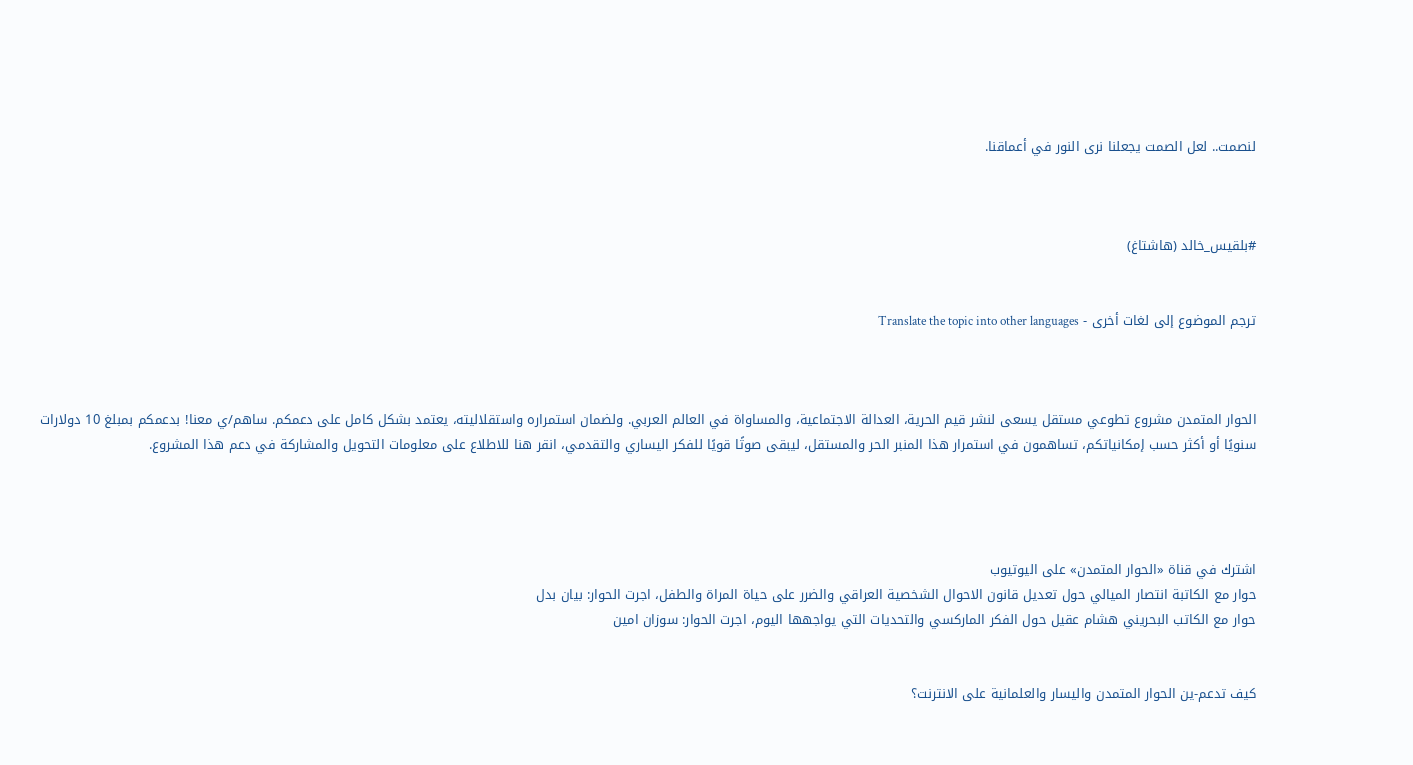لنصمت.. لعل الصمت يجعلنا نرى النور في أعماقنا.



#بلقيس_خالد (هاشتاغ)


ترجم الموضوع إلى لغات أخرى - Translate the topic into other languages



الحوار المتمدن مشروع تطوعي مستقل يسعى لنشر قيم الحرية، العدالة الاجتماعية، والمساواة في العالم العربي. ولضمان استمراره واستقلاليته، يعتمد بشكل كامل على دعمكم. ساهم/ي معنا! بدعمكم بمبلغ 10 دولارات سنويًا أو أكثر حسب إمكانياتكم، تساهمون في استمرار هذا المنبر الحر والمستقل، ليبقى صوتًا قويًا للفكر اليساري والتقدمي، انقر هنا للاطلاع على معلومات التحويل والمشاركة في دعم هذا المشروع.




اشترك في قناة «الحوار المتمدن» على اليوتيوب
حوار مع الكاتبة انتصار الميالي حول تعديل قانون الاحوال الشخصية العراقي والضرر على حياة المراة والطفل، اجرت الحوار: بيان بدل
حوار مع الكاتب البحريني هشام عقيل حول الفكر الماركسي والتحديات التي يواجهها اليوم، اجرت الحوار: سوزان امين


كيف تدعم-ين الحوار المتمدن واليسار والعلمانية على الانترنت؟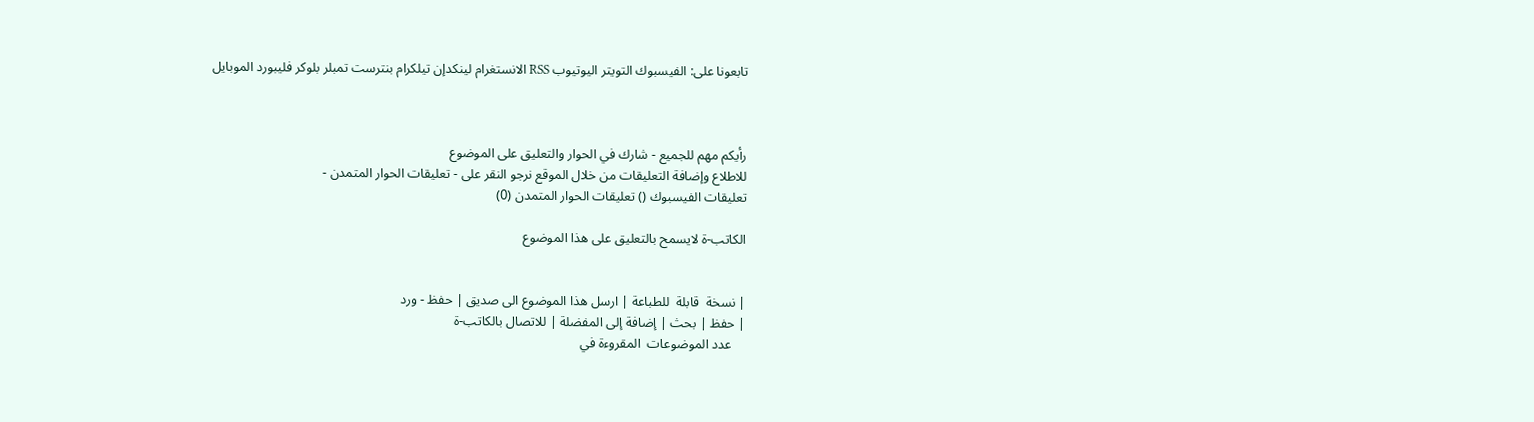تابعونا على: الفيسبوك التويتر اليوتيوب RSS الانستغرام لينكدإن تيلكرام بنترست تمبلر بلوكر فليبورد الموبايل



رأيكم مهم للجميع - شارك في الحوار والتعليق على الموضوع
للاطلاع وإضافة التعليقات من خلال الموقع نرجو النقر على - تعليقات الحوار المتمدن -
تعليقات الفيسبوك () تعليقات الحوار المتمدن (0)

الكاتب-ة لايسمح بالتعليق على هذا الموضوع


| نسخة  قابلة  للطباعة | ارسل هذا الموضوع الى صديق | حفظ - ورد
| حفظ | بحث | إضافة إلى المفضلة | للاتصال بالكاتب-ة
    عدد الموضوعات  المقروءة في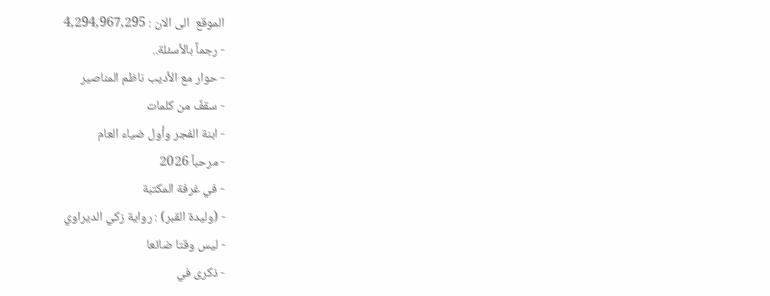الموقع  الى الان : 4,294,967,295
- رجماً بالأسئلة..
- حوار مع الأديب ناظم المناصير
- سقفٌ من كلمات
- ابنة الفجر وأول ضياء العام
- مرحباً 2026
- في غرفة المكتبة
- (وليدة القبر) : رواية زكي الديراوي
- ليس وقتا ضائعا
- ذكرى في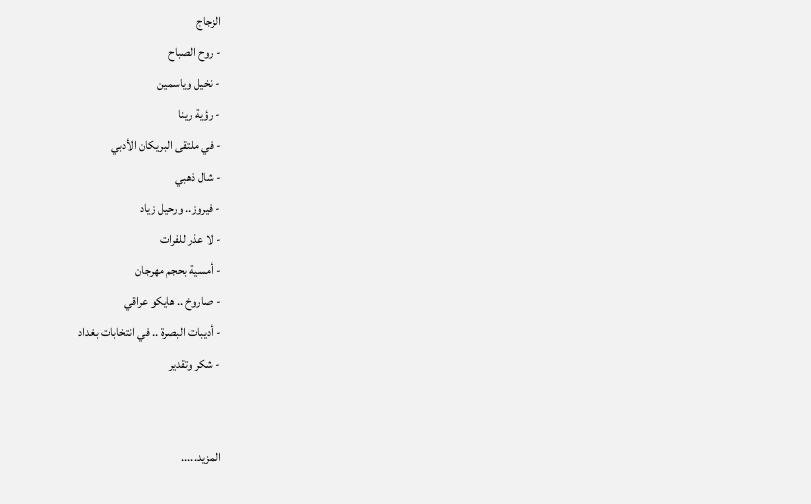الزجاج
- روح الصباح
- نخيل وياسمين
- رؤية رينا
- في ملتقى البريكان الأدبي
- شال ذهبي
- فيروز.. ورحيل زياد
- لا عذر للفرات
- أمسية بحجم مهرجان
- صاروخ .. هايكو عراقي
- أديبات البصرة .. في انتخابات بغداد
- شكر وتقدير


المزيد.....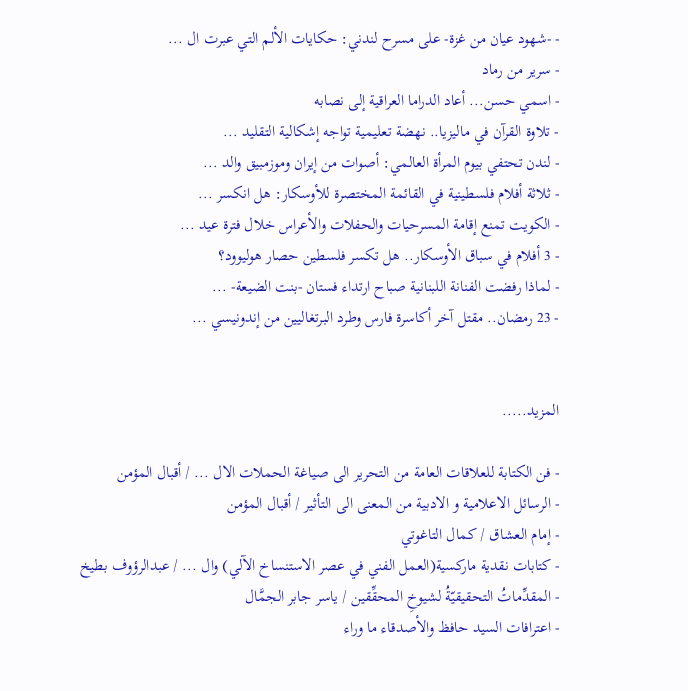- -شهود عيان من غزة- على مسرح لندني: حكايات الألم التي عبرت ال ...
- سرير من رماد
- اسمي حسن... أعاد الدراما العراقية إلى نصابه
- تلاوة القرآن في ماليزيا.. نهضة تعليمية تواجه إشكالية التقليد ...
- لندن تحتفي بيوم المرأة العالمي: أصوات من إيران وموزمبيق والد ...
- ثلاثة أفلام فلسطينية في القائمة المختصرة للأوسكار: هل انكسر ...
- الكويت تمنع إقامة المسرحيات والحفلات والأعراس خلال فترة عيد ...
- 3 أفلام في سباق الأوسكار.. هل تكسر فلسطين حصار هوليوود؟
- لماذا رفضت الفنانة اللبنانية صباح ارتداء فستان -بنت الضيعة- ...
- 23 رمضان.. مقتل آخر أكاسرة فارس وطرد البرتغاليين من إندونيسي ...


المزيد.....

- فن الكتابة للعلاقات العامة من التحرير الى صياغة الحملات الال ... / أقبال المؤمن
- الرسائل الاعلامية و الادبية من المعنى الى التأثير / أقبال المؤمن
- إمام العشاق / كمال التاغوتي
- كتابات نقدية ماركسية(العمل الفني في عصر الاستنساخ الآلي) وال ... / عبدالرؤوف بطيخ
- المقدِّماتُ التحقيقيّةُ لشيوخِ المحقِّقين / ياسر جابر الجمَّال
- اعترافات السيد حافظ والأصدقاء ما وراء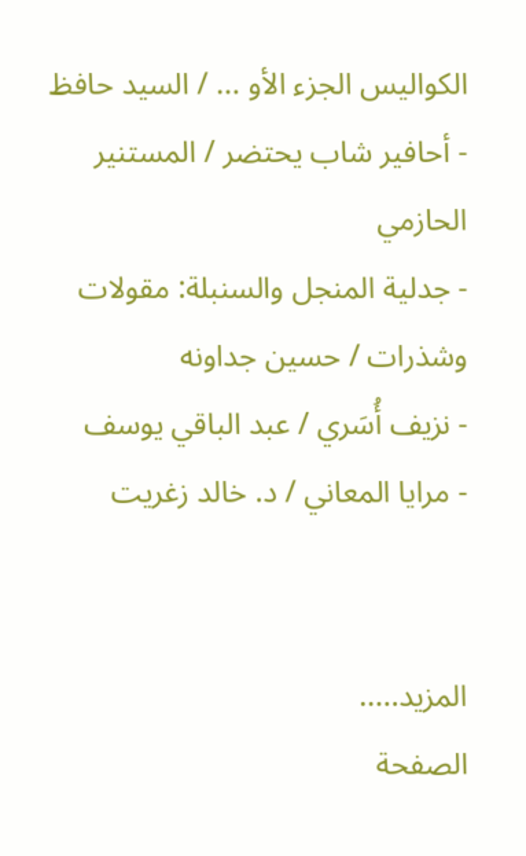الكواليس الجزء الأو ... / السيد حافظ
- أحافير شاب يحتضر / المستنير الحازمي
- جدلية المنجل والسنبلة: مقولات وشذرات / حسين جداونه
- نزيف أُسَري / عبد الباقي يوسف
- مرايا المعاني / د. خالد زغريت


المزيد.....
الصفحة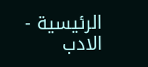الرئيسية - الادب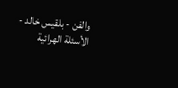والفن - بلقيس خالد - الأسئلة الهرائية